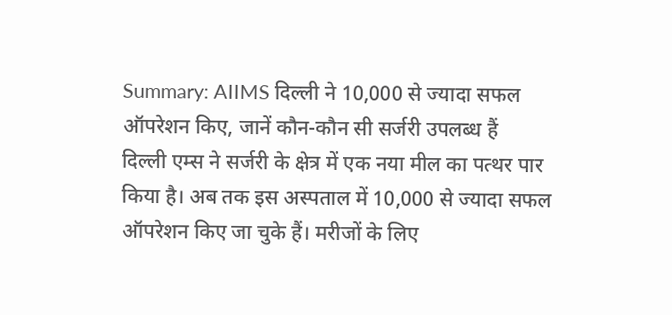Summary: AIIMS दिल्ली ने 10,000 से ज्यादा सफल ऑपरेशन किए, जानें कौन-कौन सी सर्जरी उपलब्ध हैं
दिल्ली एम्स ने सर्जरी के क्षेत्र में एक नया मील का पत्थर पार किया है। अब तक इस अस्पताल में 10,000 से ज्यादा सफल ऑपरेशन किए जा चुके हैं। मरीजों के लिए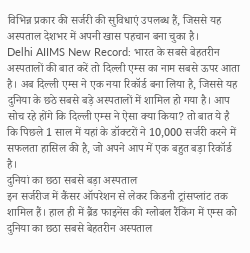विभिन्न प्रकार की सर्जरी की सुविधाएं उपलब्ध हैं, जिससे यह अस्पताल देशभर में अपनी खास पहचान बना चुका है।
Delhi AIIMS New Record: भारत के सबसे बेहतरीन अस्पतालों की बात करें तो दिल्ली एम्स का नाम सबसे ऊपर आता है। अब दिल्ली एम्स ने एक नया रिकॉर्ड बना लिया है, जिससे यह दुनिया के छठे सबसे बड़े अस्पतालों में शामिल हो गया है। आप सोच रहे होंगे कि दिल्ली एम्स ने ऐसा क्या किया? तो बात ये है कि पिछले 1 साल में यहां के डॉक्टरों ने 10,000 सर्जरी करने में सफलता हासिल की है, जो अपने आप में एक बहुत बड़ा रिकॉर्ड है।
दुनियां का छठा सबसे बड़ा अस्पताल
इन सर्जरीज में कैंसर ऑपरेशन से लेकर किडनी ट्रांसप्लांट तक शामिल हैं। हाल ही में ब्रैंड फाइनेंस की ग्लोबल रैंकिंग में एम्स को दुनिया का छठा सबसे बेहतरीन अस्पताल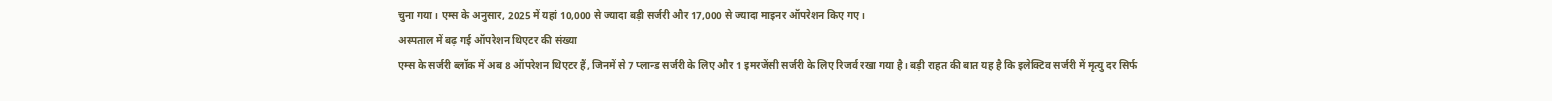चुना गया। एम्स के अनुसार, 2025 में यहां 10,000 से ज्यादा बड़ी सर्जरी और 17,000 से ज्यादा माइनर ऑपरेशन किए गए।
अस्पताल में बढ़ गई ऑपरेशन थिएटर की संख्या
एम्स के सर्जरी ब्लॉक में अब 8 ऑपरेशन थिएटर हैं, जिनमें से 7 प्लान्ड सर्जरी के लिए और 1 इमरजेंसी सर्जरी के लिए रिजर्व रखा गया है। बड़ी राहत की बात यह है कि इलेक्टिव सर्जरी में मृत्यु दर सिर्फ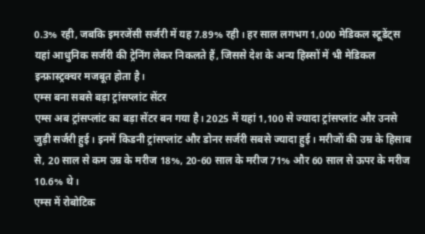0.3% रही, जबकि इमरजेंसी सर्जरी में यह 7.89% रही। हर साल लगभग 1,000 मेडिकल स्टूडेंट्स यहां आधुनिक सर्जरी की ट्रेनिंग लेकर निकलते हैं, जिससे देश के अन्य हिस्सों में भी मेडिकल इन्फ्रास्ट्रक्चर मजबूत होता है।
एम्स बना सबसे बड़ा ट्रांसप्लांट सेंटर
एम्स अब ट्रांसप्लांट का बड़ा सेंटर बन गया है। 2025 में यहां 1,100 से ज्यादा ट्रांसप्लांट और उनसे जुड़ी सर्जरी हुई। इनमें किडनी ट्रांसप्लांट और डोनर सर्जरी सबसे ज्यादा हुई। मरीजों की उम्र के हिसाब से, 20 साल से कम उम्र के मरीज 18%, 20-60 साल के मरीज 71% और 60 साल से ऊपर के मरीज 10.6% थे।
एम्स में रोबोटिक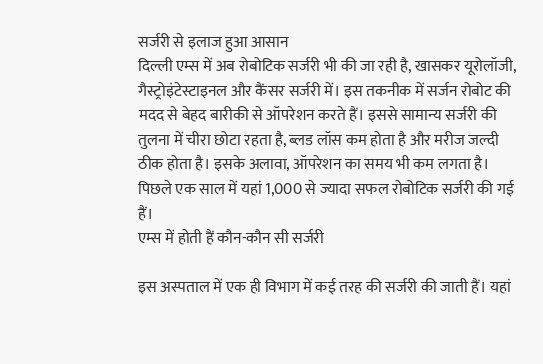सर्जरी से इलाज हुआ आसान
दिल्ली एम्स में अब रोबोटिक सर्जरी भी की जा रही है, खासकर यूरोलॉजी, गैस्ट्रोइंटेस्टाइनल और कैंसर सर्जरी में। इस तकनीक में सर्जन रोबोट की मदद से बेहद बारीकी से ऑपरेशन करते हैं। इससे सामान्य सर्जरी की तुलना में चीरा छोटा रहता है, ब्लड लॉस कम होता है और मरीज जल्दी ठीक होता है। इसके अलावा, ऑपरेशन का समय भी कम लगता है। पिछले एक साल में यहां 1,000 से ज्यादा सफल रोबोटिक सर्जरी की गई हैं।
एम्स में होती हैं कौन-कौन सी सर्जरी

इस अस्पताल में एक ही विभाग में कई तरह की सर्जरी की जाती हैं। यहां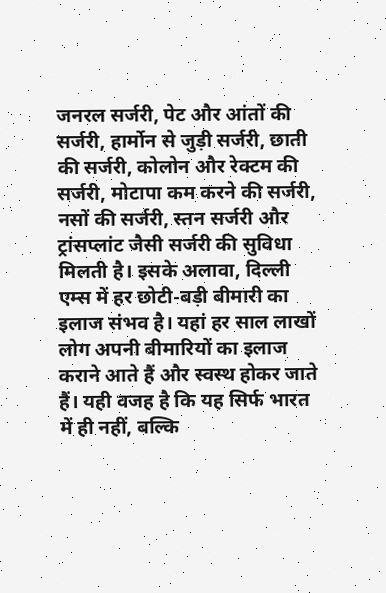जनरल सर्जरी, पेट और आंतों की सर्जरी, हार्मोन से जुड़ी सर्जरी, छाती की सर्जरी, कोलोन और रेक्टम की सर्जरी, मोटापा कम करने की सर्जरी, नसों की सर्जरी, स्तन सर्जरी और ट्रांसप्लांट जैसी सर्जरी की सुविधा मिलती है। इसके अलावा, दिल्ली एम्स में हर छोटी-बड़ी बीमारी का इलाज संभव है। यहां हर साल लाखों लोग अपनी बीमारियों का इलाज कराने आते हैं और स्वस्थ होकर जाते हैं। यही वजह है कि यह सिर्फ भारत में ही नहीं, बल्कि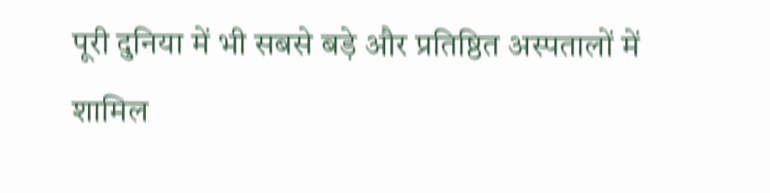पूरी दुनिया में भी सबसे बड़े और प्रतिष्ठित अस्पतालों में शामिल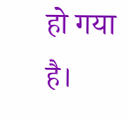हो गया है।